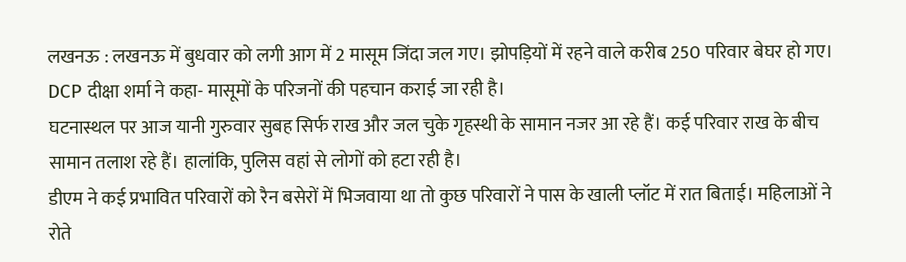लखनऊ : लखनऊ में बुधवार को लगी आग में 2 मासूम जिंदा जल गए। झोपड़ियों में रहने वाले करीब 250 परिवार बेघर हो गए। DCP दीक्षा शर्मा ने कहा- मासूमों के परिजनों की पहचान कराई जा रही है।
घटनास्थल पर आज यानी गुरुवार सुबह सिर्फ राख और जल चुके गृहस्थी के सामान नजर आ रहे हैं। कई परिवार राख के बीच सामान तलाश रहे हैं। हालांकि, पुलिस वहां से लोगों को हटा रही है।
डीएम ने कई प्रभावित परिवारों को रैन बसेरों में भिजवाया था तो कुछ परिवारों ने पास के खाली प्लॉट में रात बिताई। महिलाओं ने रोते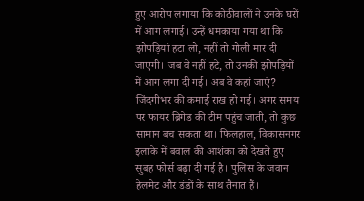हुए आरोप लगाया कि कोठीवालों ने उनके घरों में आग लगाई। उन्हें धमकाया गया था कि झोपड़ियां हटा लो, नहीं तो गोली मार दी जाएगी। जब वे नहीं हटे, तो उनकी झोपड़ियों में आग लगा दी गई। अब वे कहां जाएं?
जिंदगीभर की कमाई राख हो गई। अगर समय पर फायर ब्रिगेड की टीम पहुंच जाती, तो कुछ सामान बच सकता था। फिलहाल, विकासनगर इलाके में बवाल की आशंका को देखते हुए सुबह फोर्स बढ़ा दी गई है। पुलिस के जवान हेलमेट और डंडों के साथ तैनात हैं।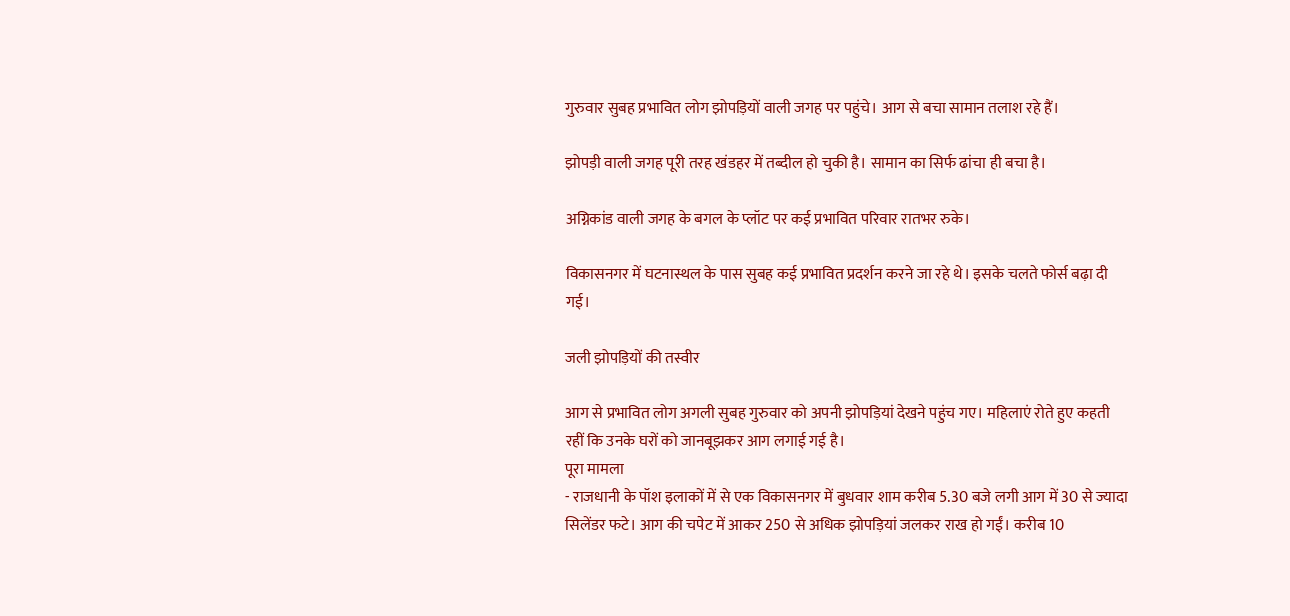गुरुवार सुबह प्रभावित लोग झोपड़ियों वाली जगह पर पहुंचे। आग से बचा सामान तलाश रहे हैं।

झोपड़ी वाली जगह पूरी तरह खंडहर में तब्दील हो चुकी है। सामान का सिर्फ ढांचा ही बचा है।

अग्निकांड वाली जगह के बगल के प्लॉट पर कई प्रभावित परिवार रातभर रुके।

विकासनगर में घटनास्थल के पास सुबह कई प्रभावित प्रदर्शन करने जा रहे थे। इसके चलते फोर्स बढ़ा दी गई।

जली झोपड़ियों की तस्वीर

आग से प्रभावित लोग अगली सुबह गुरुवार को अपनी झोपड़ियां देखने पहुंच गए। महिलाएं रोते हुए कहती रहीं कि उनके घरों को जानबूझकर आग लगाई गई है।
पूरा मामला
- राजधानी के पॉश इलाकों में से एक विकासनगर में बुधवार शाम करीब 5.30 बजे लगी आग में 30 से ज्यादा सिलेंडर फटे। आग की चपेट में आकर 250 से अधिक झोपड़ियां जलकर राख हो गईं। करीब 10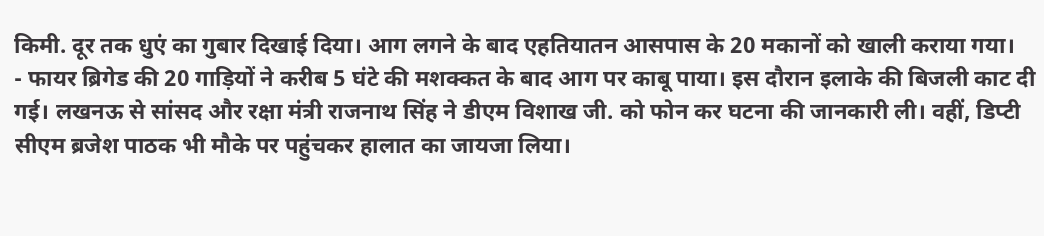किमी. दूर तक धुएं का गुबार दिखाई दिया। आग लगने के बाद एहतियातन आसपास के 20 मकानों को खाली कराया गया।
- फायर ब्रिगेड की 20 गाड़ियों ने करीब 5 घंटे की मशक्कत के बाद आग पर काबू पाया। इस दौरान इलाके की बिजली काट दी गई। लखनऊ से सांसद और रक्षा मंत्री राजनाथ सिंह ने डीएम विशाख जी. को फोन कर घटना की जानकारी ली। वहीं, डिप्टी सीएम ब्रजेश पाठक भी मौके पर पहुंचकर हालात का जायजा लिया।